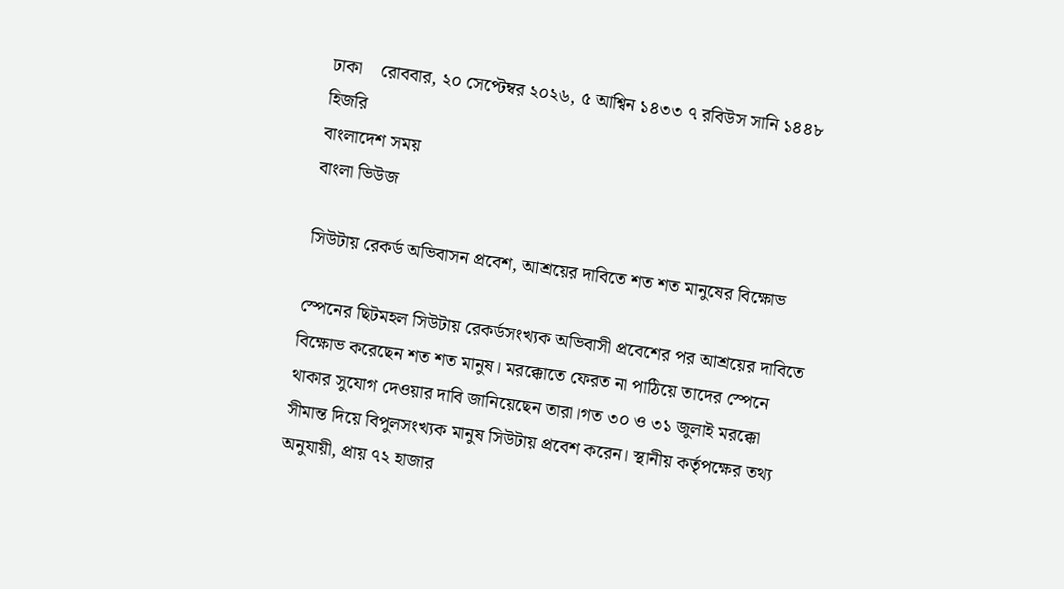ঢাকা    রোববার, ২০ সেপ্টেম্বর ২০২৬, ৫ আশ্বিন ১৪৩৩ ৭ রবিউস সানি ১৪৪৮ হিজরি
বাংলাদেশ সময়
বাংলা ভিউজ

সিউটায় রেকর্ড অভিবাসন প্রবেশ, আশ্রয়ের দাবিতে শত শত মানুষের বিক্ষোভ

স্পেনের ছিটমহল সিউটায় রেকর্ডসংখ্যক অভিবাসী প্রবেশের পর আশ্রয়ের দাবিতে বিক্ষোভ করেছেন শত শত মানুষ। মরক্কোতে ফেরত না পাঠিয়ে তাদের স্পেনে থাকার সুযোগ দেওয়ার দাবি জানিয়েছেন তারা।গত ৩০ ও ৩১ জুলাই মরক্কো সীমান্ত দিয়ে বিপুলসংখ্যক মানুষ সিউটায় প্রবেশ করেন। স্থানীয় কর্তৃপক্ষের তথ্য অনুযায়ী, প্রায় ৭২ হাজার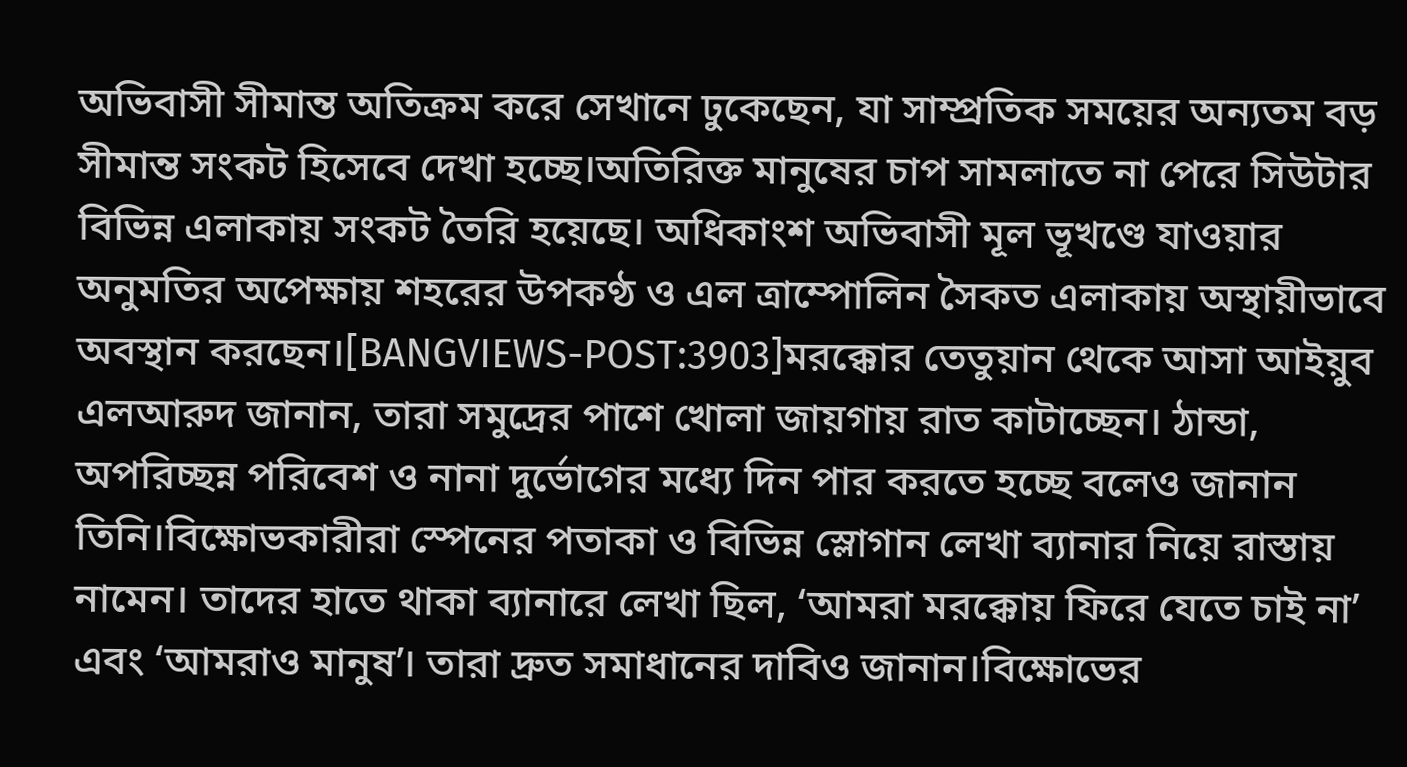অভিবাসী সীমান্ত অতিক্রম করে সেখানে ঢুকেছেন, যা সাম্প্রতিক সময়ের অন্যতম বড় সীমান্ত সংকট হিসেবে দেখা হচ্ছে।অতিরিক্ত মানুষের চাপ সামলাতে না পেরে সিউটার বিভিন্ন এলাকায় সংকট তৈরি হয়েছে। অধিকাংশ অভিবাসী মূল ভূখণ্ডে যাওয়ার অনুমতির অপেক্ষায় শহরের উপকণ্ঠ ও এল ত্রাম্পোলিন সৈকত এলাকায় অস্থায়ীভাবে অবস্থান করছেন।[BANGVIEWS-POST:3903]মরক্কোর তেতুয়ান থেকে আসা আইয়ুব এলআরুদ জানান, তারা সমুদ্রের পাশে খোলা জায়গায় রাত কাটাচ্ছেন। ঠান্ডা, অপরিচ্ছন্ন পরিবেশ ও নানা দুর্ভোগের মধ্যে দিন পার করতে হচ্ছে বলেও জানান তিনি।বিক্ষোভকারীরা স্পেনের পতাকা ও বিভিন্ন স্লোগান লেখা ব্যানার নিয়ে রাস্তায় নামেন। তাদের হাতে থাকা ব্যানারে লেখা ছিল, ‘আমরা মরক্কোয় ফিরে যেতে চাই না’ এবং ‘আমরাও মানুষ’। তারা দ্রুত সমাধানের দাবিও জানান।বিক্ষোভের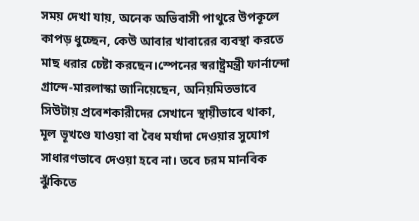সময় দেখা যায়, অনেক অভিবাসী পাথুরে উপকূলে কাপড় ধুচ্ছেন, কেউ আবার খাবারের ব্যবস্থা করতে মাছ ধরার চেষ্টা করছেন।স্পেনের স্বরাষ্ট্রমন্ত্রী ফার্নান্দো গ্রান্দে-মারলাস্কা জানিয়েছেন, অনিয়মিতভাবে সিউটায় প্রবেশকারীদের সেখানে স্থায়ীভাবে থাকা, মূল ভূখণ্ডে যাওয়া বা বৈধ মর্যাদা দেওয়ার সুযোগ সাধারণভাবে দেওয়া হবে না। তবে চরম মানবিক ঝুঁকিতে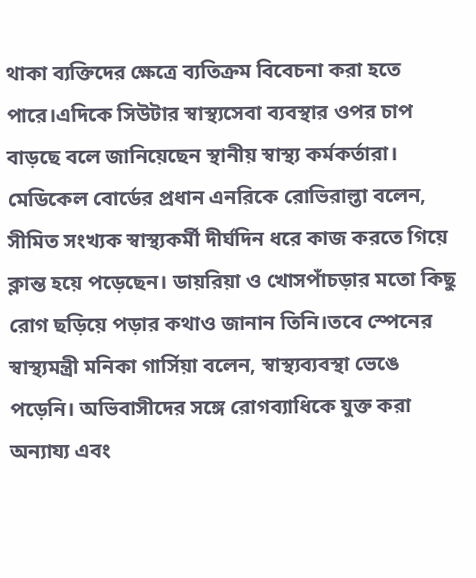থাকা ব্যক্তিদের ক্ষেত্রে ব্যতিক্রম বিবেচনা করা হতে পারে।এদিকে সিউটার স্বাস্থ্যসেবা ব্যবস্থার ওপর চাপ বাড়ছে বলে জানিয়েছেন স্থানীয় স্বাস্থ্য কর্মকর্তারা। মেডিকেল বোর্ডের প্রধান এনরিকে রোভিরাল্তা বলেন, সীমিত সংখ্যক স্বাস্থ্যকর্মী দীর্ঘদিন ধরে কাজ করতে গিয়ে ক্লান্ত হয়ে পড়েছেন। ডায়রিয়া ও খোসপাঁচড়ার মতো কিছু রোগ ছড়িয়ে পড়ার কথাও জানান তিনি।তবে স্পেনের স্বাস্থ্যমন্ত্রী মনিকা গার্সিয়া বলেন, স্বাস্থ্যব্যবস্থা ভেঙে পড়েনি। অভিবাসীদের সঙ্গে রোগব্যাধিকে যুক্ত করা অন্যায্য এবং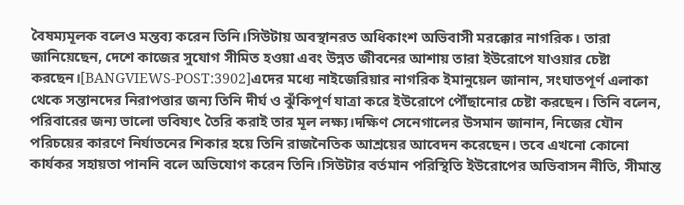বৈষম্যমূলক বলেও মন্তব্য করেন তিনি।সিউটায় অবস্থানরত অধিকাংশ অভিবাসী মরক্কোর নাগরিক। তারা জানিয়েছেন, দেশে কাজের সুযোগ সীমিত হওয়া এবং উন্নত জীবনের আশায় তারা ইউরোপে যাওয়ার চেষ্টা করছেন।[BANGVIEWS-POST:3902]এদের মধ্যে নাইজেরিয়ার নাগরিক ইমানুয়েল জানান, সংঘাতপূর্ণ এলাকা থেকে সন্তানদের নিরাপত্তার জন্য তিনি দীর্ঘ ও ঝুঁকিপূর্ণ যাত্রা করে ইউরোপে পৌঁছানোর চেষ্টা করছেন। তিনি বলেন, পরিবারের জন্য ভালো ভবিষ্যৎ তৈরি করাই তার মূল লক্ষ্য।দক্ষিণ সেনেগালের উসমান জানান, নিজের যৌন পরিচয়ের কারণে নির্যাতনের শিকার হয়ে তিনি রাজনৈতিক আশ্রয়ের আবেদন করেছেন। তবে এখনো কোনো কার্যকর সহায়তা পাননি বলে অভিযোগ করেন তিনি।সিউটার বর্তমান পরিস্থিতি ইউরোপের অভিবাসন নীতি, সীমান্ত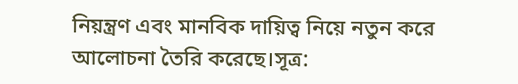নিয়ন্ত্রণ এবং মানবিক দায়িত্ব নিয়ে নতুন করে আলোচনা তৈরি করেছে।সূত্র: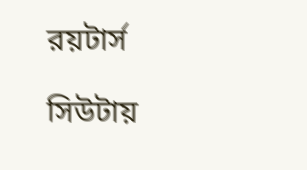রয়টার্স

সিউটায়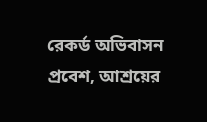রেকর্ড অভিবাসন প্রবেশ, আশ্রয়ের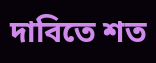দাবিতে শত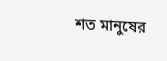শত মানুষের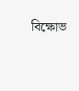বিক্ষোভ